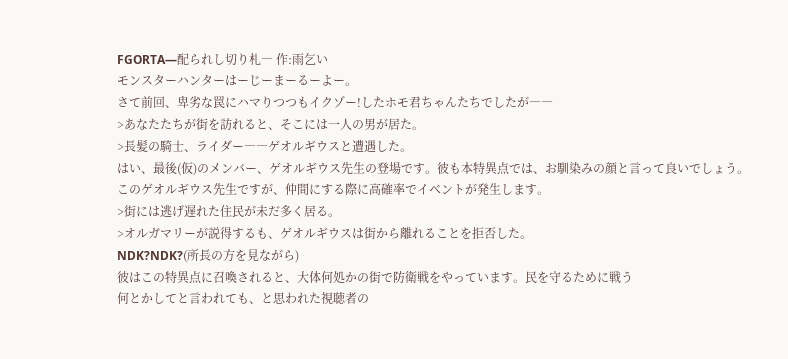FGORTA―配られし切り札― 作:雨乞い
モンスターハンターはーじーまーるーよー。
さて前回、卑劣な罠にハマりつつもイクゾー!したホモ君ちゃんたちでしたが――
>あなたたちが街を訪れると、そこには一人の男が居た。
>長髪の騎士、ライダー――ゲオルギウスと遭遇した。
はい、最後(仮)のメンバー、ゲオルギウス先生の登場です。彼も本特異点では、お馴染みの顔と言って良いでしょう。
このゲオルギウス先生ですが、仲間にする際に高確率でイベントが発生します。
>街には逃げ遅れた住民が未だ多く居る。
>オルガマリーが説得するも、ゲオルギウスは街から離れることを拒否した。
NDK?NDK?(所長の方を見ながら)
彼はこの特異点に召喚されると、大体何処かの街で防衛戦をやっています。民を守るために戦う
何とかしてと言われても、と思われた視聴者の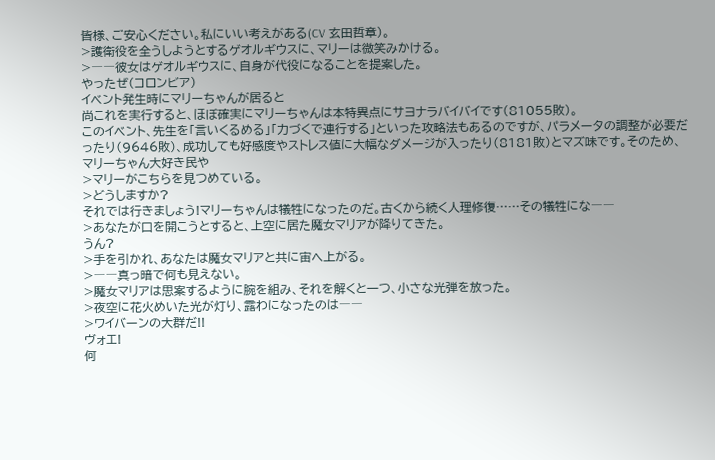皆様、ご安心ください。私にいい考えがある(CV 玄田哲章)。
>護衛役を全うしようとするゲオルギウスに、マリーは微笑みかける。
>――彼女はゲオルギウスに、自身が代役になることを提案した。
やったぜ(コロンビア)
イベント発生時にマリーちゃんが居ると
尚これを実行すると、ほぼ確実にマリーちゃんは本特異点にサヨナラバイバイです(81055敗)。
このイベント、先生を「言いくるめる」「力づくで連行する」といった攻略法もあるのですが、パラメータの調整が必要だったり(9646敗)、成功しても好感度やストレス値に大幅なダメージが入ったり(8181敗)とマズ味です。そのため、マリーちゃん大好き民や
>マリーがこちらを見つめている。
>どうしますか?
それでは行きましょう!マリーちゃんは犠牲になったのだ。古くから続く人理修復……その犠牲にな――
>あなたが口を開こうとすると、上空に居た魔女マリアが降りてきた。
うん?
>手を引かれ、あなたは魔女マリアと共に宙へ上がる。
>――真っ暗で何も見えない。
>魔女マリアは思案するように腕を組み、それを解くと一つ、小さな光弾を放った。
>夜空に花火めいた光が灯り、露わになったのは――
>ワイバーンの大群だ!!
ヴォエ!
何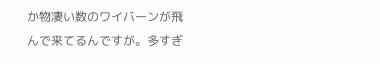か物凄い数のワイバーンが飛んで来てるんですが。多すぎ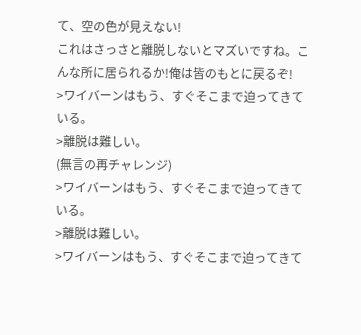て、空の色が見えない!
これはさっさと離脱しないとマズいですね。こんな所に居られるか!俺は皆のもとに戻るぞ!
>ワイバーンはもう、すぐそこまで迫ってきている。
>離脱は難しい。
(無言の再チャレンジ)
>ワイバーンはもう、すぐそこまで迫ってきている。
>離脱は難しい。
>ワイバーンはもう、すぐそこまで迫ってきて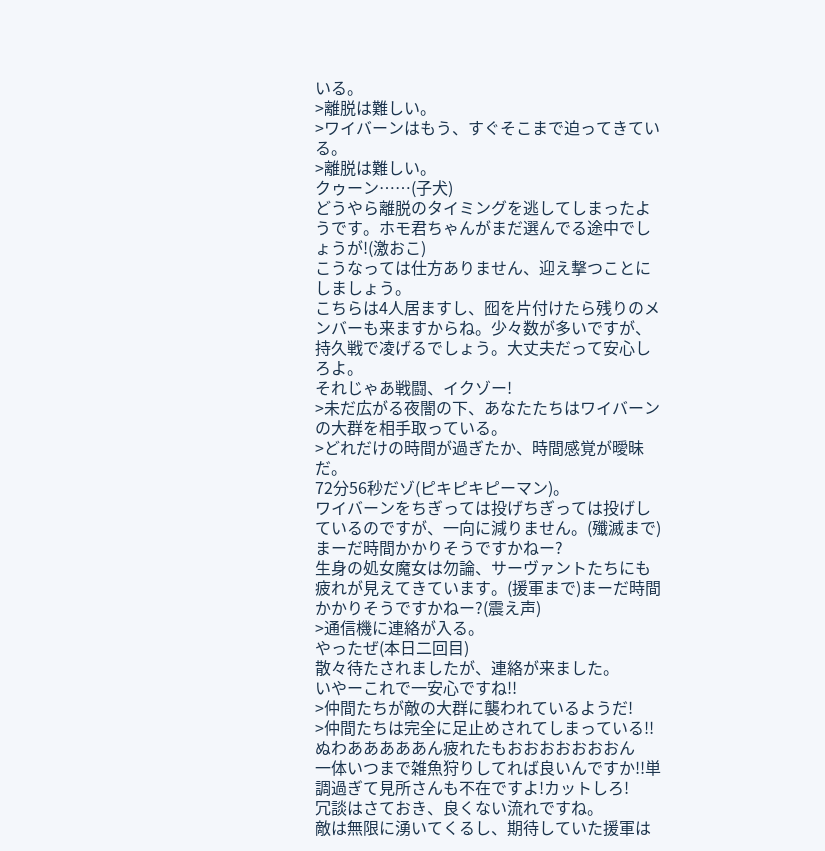いる。
>離脱は難しい。
>ワイバーンはもう、すぐそこまで迫ってきている。
>離脱は難しい。
クゥーン……(子犬)
どうやら離脱のタイミングを逃してしまったようです。ホモ君ちゃんがまだ選んでる途中でしょうが!(激おこ)
こうなっては仕方ありません、迎え撃つことにしましょう。
こちらは4人居ますし、囮を片付けたら残りのメンバーも来ますからね。少々数が多いですが、持久戦で凌げるでしょう。大丈夫だって安心しろよ。
それじゃあ戦闘、イクゾー!
>未だ広がる夜闇の下、あなたたちはワイバーンの大群を相手取っている。
>どれだけの時間が過ぎたか、時間感覚が曖昧だ。
72分56秒だゾ(ピキピキピーマン)。
ワイバーンをちぎっては投げちぎっては投げしているのですが、一向に減りません。(殲滅まで)まーだ時間かかりそうですかねー?
生身の処女魔女は勿論、サーヴァントたちにも疲れが見えてきています。(援軍まで)まーだ時間かかりそうですかねー?(震え声)
>通信機に連絡が入る。
やったぜ(本日二回目)
散々待たされましたが、連絡が来ました。
いやーこれで一安心ですね!!
>仲間たちが敵の大群に襲われているようだ!
>仲間たちは完全に足止めされてしまっている!!
ぬわあああああん疲れたもおおおおおおおん
一体いつまで雑魚狩りしてれば良いんですか!!単調過ぎて見所さんも不在ですよ!カットしろ!
冗談はさておき、良くない流れですね。
敵は無限に湧いてくるし、期待していた援軍は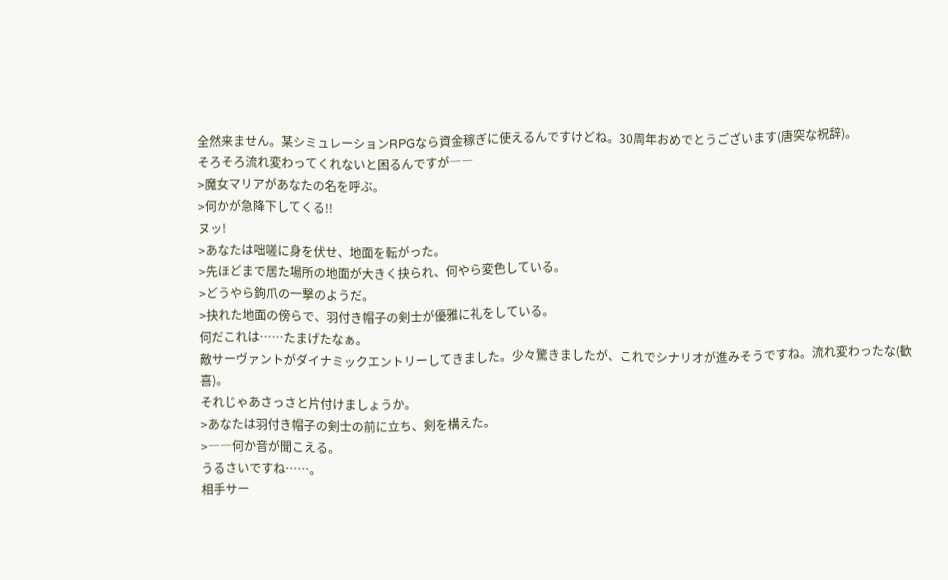全然来ません。某シミュレーションRPGなら資金稼ぎに使えるんですけどね。30周年おめでとうございます(唐突な祝辞)。
そろそろ流れ変わってくれないと困るんですが――
>魔女マリアがあなたの名を呼ぶ。
>何かが急降下してくる!!
ヌッ!
>あなたは咄嗟に身を伏せ、地面を転がった。
>先ほどまで居た場所の地面が大きく抉られ、何やら変色している。
>どうやら鉤爪の一撃のようだ。
>抉れた地面の傍らで、羽付き帽子の剣士が優雅に礼をしている。
何だこれは……たまげたなぁ。
敵サーヴァントがダイナミックエントリーしてきました。少々驚きましたが、これでシナリオが進みそうですね。流れ変わったな(歓喜)。
それじゃあさっさと片付けましょうか。
>あなたは羽付き帽子の剣士の前に立ち、剣を構えた。
>――何か音が聞こえる。
うるさいですね……。
相手サー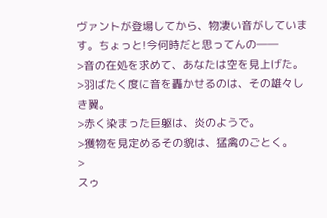ヴァントが登場してから、物凄い音がしています。ちょっと!今何時だと思ってんの――
>音の在処を求めて、あなたは空を見上げた。
>羽ばたく度に音を轟かせるのは、その雄々しき翼。
>赤く染まった巨躯は、炎のようで。
>獲物を見定めるその貌は、猛禽のごとく。
>
スゥ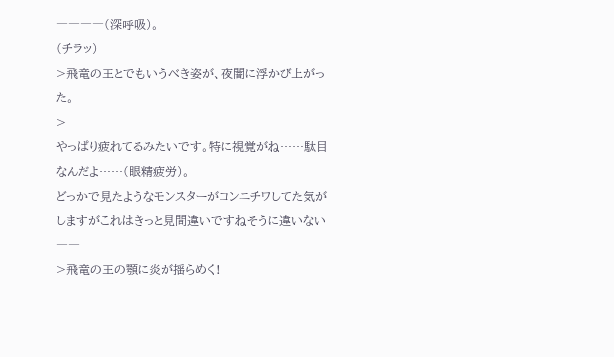――――(深呼吸)。
(チラッ)
>飛竜の王とでもいうべき姿が、夜闇に浮かび上がった。
>
やっぱり疲れてるみたいです。特に視覚がね……駄目なんだよ……(眼精疲労)。
どっかで見たようなモンスターがコンニチワしてた気がしますがこれはきっと見間違いですねそうに違いない――
>飛竜の王の顎に炎が揺らめく!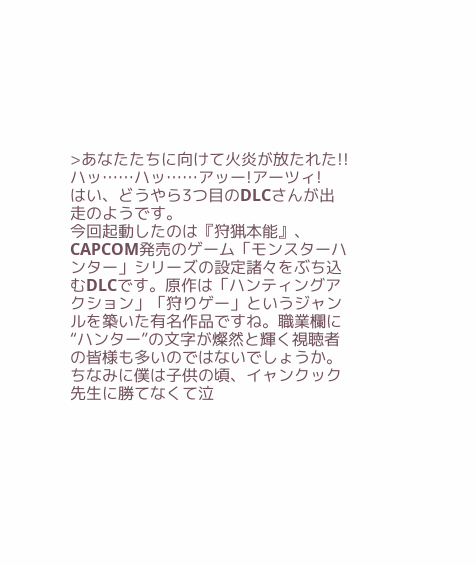>あなたたちに向けて火炎が放たれた!!
ハッ……ハッ……アッー!アーツィ!
はい、どうやら3つ目のDLCさんが出走のようです。
今回起動したのは『狩猟本能』、CAPCOM発売のゲーム「モンスターハンター」シリーズの設定諸々をぶち込むDLCです。原作は「ハンティングアクション」「狩りゲー」というジャンルを築いた有名作品ですね。職業欄に“ハンター”の文字が燦然と輝く視聴者の皆様も多いのではないでしょうか。
ちなみに僕は子供の頃、イャンクック先生に勝てなくて泣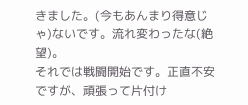きました。(今もあんまり得意じゃ)ないです。流れ変わったな(絶望)。
それでは戦闘開始です。正直不安ですが、頑張って片付け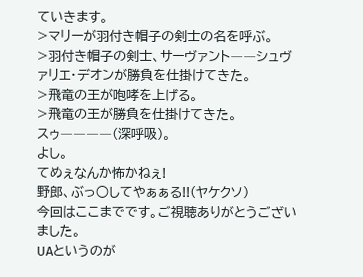ていきます。
>マリーが羽付き帽子の剣士の名を呼ぶ。
>羽付き帽子の剣士、サーヴァント――シュヴァリエ・デオンが勝負を仕掛けてきた。
>飛竜の王が咆哮を上げる。
>飛竜の王が勝負を仕掛けてきた。
スゥ――――(深呼吸)。
よし。
てめぇなんか怖かねぇ!
野郎、ぶっ○してやぁぁる!!(ヤケクソ)
今回はここまでです。ご視聴ありがとうございました。
UAというのが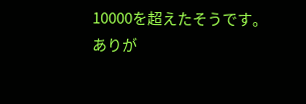10000を超えたそうです。
ありが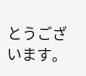とうございます。